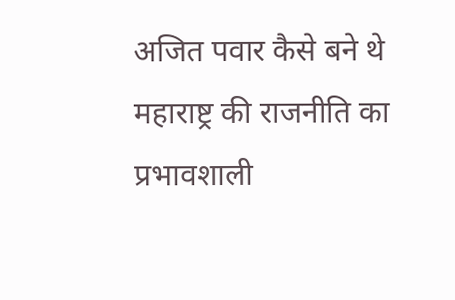अजित पवार कैसे बने थे महाराष्ट्र की राजनीति का प्रभावशाली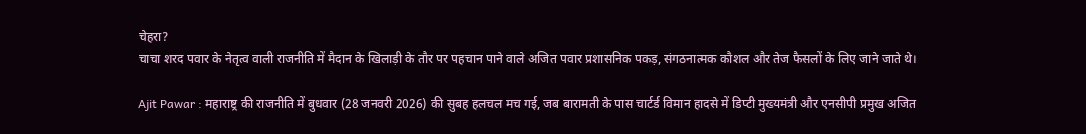चेहरा?
चाचा शरद पवार के नेतृत्व वाली राजनीति में मैदान के खिलाड़ी के तौर पर पहचान पाने वाले अजित पवार प्रशासनिक पकड़, संगठनात्मक कौशल और तेज फैसलों के लिए जाने जाते थे।

Ajit Pawar : महाराष्ट्र की राजनीति में बुधवार (28 जनवरी 2026) की सुबह हलचल मच गई, जब बारामती के पास चार्टर्ड विमान हादसे में डिप्टी मुख्यमंत्री और एनसीपी प्रमुख अजित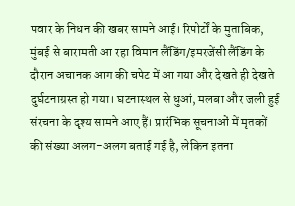पवार के निधन की खबर सामने आई। रिपोर्टों के मुताबिक, मुंबई से बारामती आ रहा विमान लैंडिंग/इमरजेंसी लैंडिंग के दौरान अचानक आग की चपेट में आ गया और देखते ही देखते दुर्घटनाग्रस्त हो गया। घटनास्थल से धुआं, मलबा और जली हुई संरचना के दृश्य सामने आए हैं। प्रारंभिक सूचनाओं में मृतकों की संख्या अलग-अलग बताई गई है, लेकिन इतना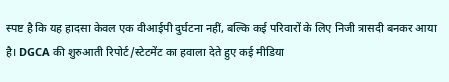स्पष्ट है कि यह हादसा केवल एक वीआईपी दुर्घटना नहीं, बल्कि कई परिवारों के लिए निजी त्रासदी बनकर आया है। DGCA की शुरुआती रिपोर्ट/स्टेटमेंट का हवाला देते हुए कई मीडिया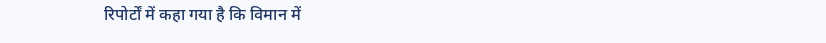रिपोर्टों में कहा गया है कि विमान में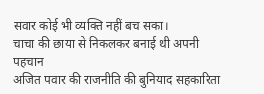सवार कोई भी व्यक्ति नहीं बच सका।
चाचा की छाया से निकलकर बनाई थी अपनी पहचान
अजित पवार की राजनीति की बुनियाद सहकारिता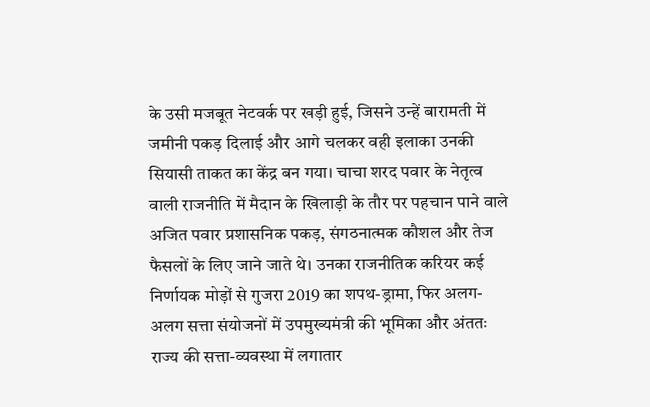के उसी मजबूत नेटवर्क पर खड़ी हुई, जिसने उन्हें बारामती में जमीनी पकड़ दिलाई और आगे चलकर वही इलाका उनकी सियासी ताकत का केंद्र बन गया। चाचा शरद पवार के नेतृत्व वाली राजनीति में मैदान के खिलाड़ी के तौर पर पहचान पाने वाले अजित पवार प्रशासनिक पकड़, संगठनात्मक कौशल और तेज फैसलों के लिए जाने जाते थे। उनका राजनीतिक करियर कई निर्णायक मोड़ों से गुजरा 2019 का शपथ-ड्रामा, फिर अलग-अलग सत्ता संयोजनों में उपमुख्यमंत्री की भूमिका और अंततः राज्य की सत्ता-व्यवस्था में लगातार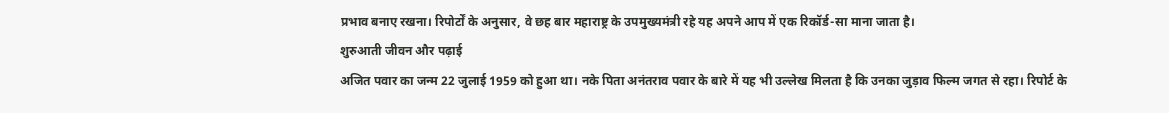प्रभाव बनाए रखना। रिपोर्टों के अनुसार, वे छह बार महाराष्ट्र के उपमुख्यमंत्री रहे यह अपने आप में एक रिकॉर्ड-सा माना जाता है।
शुरुआती जीवन और पढ़ाई
अजित पवार का जन्म 22 जुलाई 1959 को हुआ था। नके पिता अनंतराव पवार के बारे में यह भी उल्लेख मिलता है कि उनका जुड़ाव फिल्म जगत से रहा। रिपोर्ट के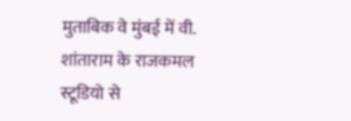मुताबिक वे मुंबई में वी. शांताराम के राजकमल स्टूडियो से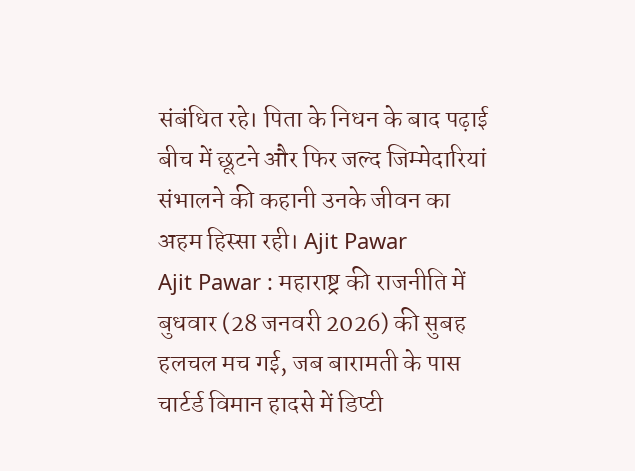संबंधित रहे। पिता के निधन के बाद पढ़ाई बीच में छूटने और फिर जल्द जिम्मेदारियां संभालने की कहानी उनके जीवन का अहम हिस्सा रही। Ajit Pawar
Ajit Pawar : महाराष्ट्र की राजनीति में बुधवार (28 जनवरी 2026) की सुबह हलचल मच गई, जब बारामती के पास चार्टर्ड विमान हादसे में डिप्टी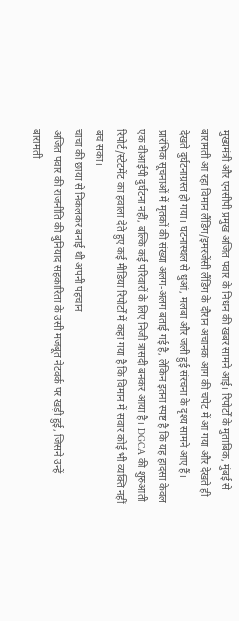मुख्यमंत्री और एनसीपी प्रमुख अजित पवार के निधन की खबर सामने आई। रिपोर्टों के मुताबिक, मुंबई से बारामती आ रहा विमान लैंडिंग/इमरजेंसी लैंडिंग के दौरान अचानक आग की चपेट में आ गया और देखते ही देखते दुर्घटनाग्रस्त हो गया। घटनास्थल से धुआं, मलबा और जली हुई संरचना के दृश्य सामने आए हैं। प्रारंभिक सूचनाओं में मृतकों की संख्या अलग-अलग बताई गई है, लेकिन इतना स्पष्ट है कि यह हादसा केवल एक वीआईपी दुर्घटना नहीं, बल्कि कई परिवारों के लिए निजी त्रासदी बनकर आया है। DGCA की शुरुआती रिपोर्ट/स्टेटमेंट का हवाला देते हुए कई मीडिया रिपोर्टों में कहा गया है कि विमान में सवार कोई भी व्यक्ति नहीं बच सका।
चाचा की छाया से निकलकर बनाई थी अपनी पहचान
अजित पवार की राजनीति की बुनियाद सहकारिता के उसी मजबूत नेटवर्क पर खड़ी हुई, जिसने उन्हें बारामती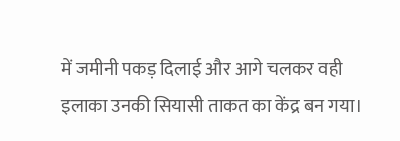में जमीनी पकड़ दिलाई और आगे चलकर वही इलाका उनकी सियासी ताकत का केंद्र बन गया।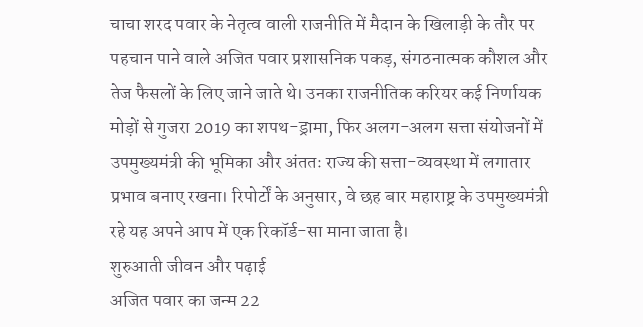चाचा शरद पवार के नेतृत्व वाली राजनीति में मैदान के खिलाड़ी के तौर पर पहचान पाने वाले अजित पवार प्रशासनिक पकड़, संगठनात्मक कौशल और तेज फैसलों के लिए जाने जाते थे। उनका राजनीतिक करियर कई निर्णायक मोड़ों से गुजरा 2019 का शपथ-ड्रामा, फिर अलग-अलग सत्ता संयोजनों में उपमुख्यमंत्री की भूमिका और अंततः राज्य की सत्ता-व्यवस्था में लगातार प्रभाव बनाए रखना। रिपोर्टों के अनुसार, वे छह बार महाराष्ट्र के उपमुख्यमंत्री रहे यह अपने आप में एक रिकॉर्ड-सा माना जाता है।
शुरुआती जीवन और पढ़ाई
अजित पवार का जन्म 22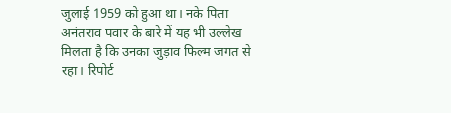जुलाई 1959 को हुआ था। नके पिता अनंतराव पवार के बारे में यह भी उल्लेख मिलता है कि उनका जुड़ाव फिल्म जगत से रहा। रिपोर्ट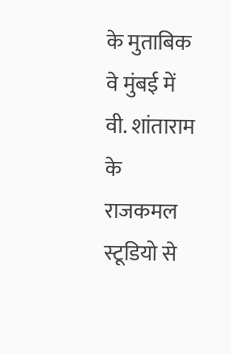के मुताबिक वे मुंबई में वी. शांताराम के राजकमल स्टूडियो से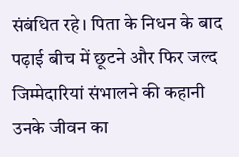संबंधित रहे। पिता के निधन के बाद पढ़ाई बीच में छूटने और फिर जल्द जिम्मेदारियां संभालने की कहानी उनके जीवन का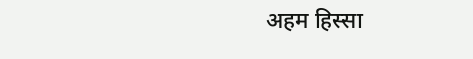अहम हिस्सा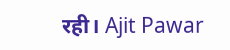रही। Ajit Pawar